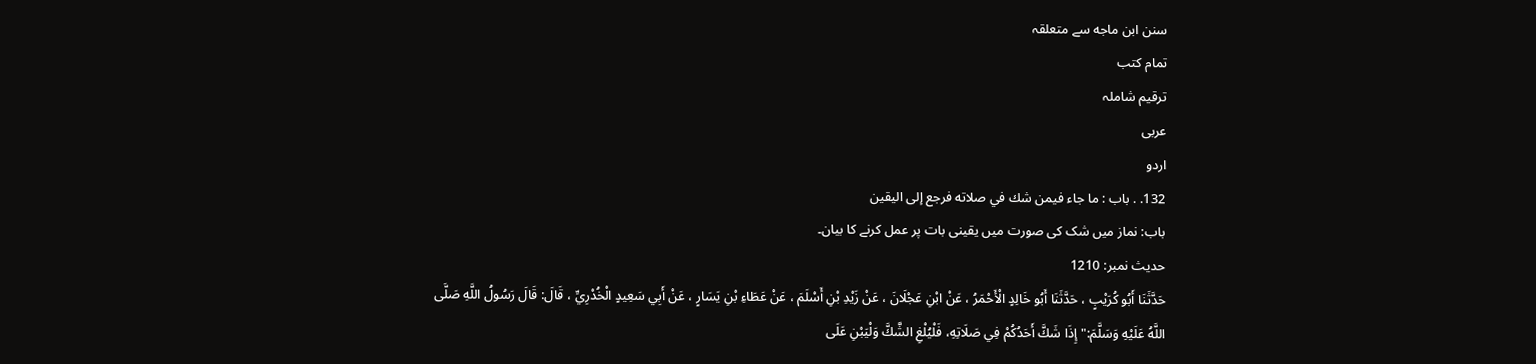سنن ابن ماجه سے متعلقہ
تمام کتب
ترقیم شاملہ
عربی
اردو
132. . باب : ما جاء فيمن شك في صلاته فرجع إلى اليقين
باب: نماز میں شک کی صورت میں یقینی بات پر عمل کرنے کا بیان۔
حدیث نمبر: 1210
حَدَّثَنَا أَبُو كُرَيْبٍ ، حَدَّثَنَا أَبُو خَالِدٍ الْأَحْمَرُ ، عَنْ ابْنِ عَجْلَانَ ، عَنْ زَيْدِ بْنِ أَسْلَمَ ، عَنْ عَطَاءِ بْنِ يَسَارٍ ، عَنْ أَبِي سَعِيدٍ الْخُدْرِيِّ ، قَالَ: قَالَ رَسُولُ اللَّهِ صَلَّى اللَّهُ عَلَيْهِ وَسَلَّمَ:" إِذَا شَكَّ أَحَدُكُمْ فِي صَلَاتِهِ، فَلْيُلْغِ الشَّكَّ وَلْيَبْنِ عَلَى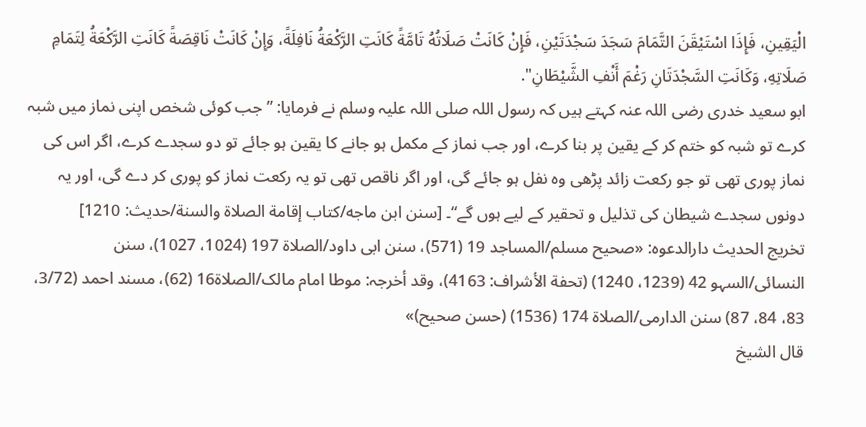الْيَقِينِ، فَإِذَا اسْتَيْقَنَ التَّمَامَ سَجَدَ سَجْدَتَيْنِ، فَإِنْ كَانَتْ صَلَاتُهُ تَامَّةً كَانَتِ الرَّكْعَةُ نَافِلَةً، وَإِنْ كَانَتْ نَاقِصَةً كَانَتِ الرَّكْعَةُ لِتَمَامِ صَلَاتِهِ، وَكَانَتِ السَّجْدَتَانِ رَغْمَ أَنْفِ الشَّيْطَانِ".
ابو سعید خدری رضی اللہ عنہ کہتے ہیں کہ رسول اللہ صلی اللہ علیہ وسلم نے فرمایا: ”جب کوئی شخص اپنی نماز میں شبہ کرے تو شبہ کو ختم کر کے یقین پر بنا کرے، اور جب نماز کے مکمل ہو جانے کا یقین ہو جائے تو دو سجدے کرے، اگر اس کی نماز پوری تھی تو جو رکعت زائد پڑھی وہ نفل ہو جائے گی، اور اگر ناقص تھی تو یہ رکعت نماز کو پوری کر دے گی، اور یہ دونوں سجدے شیطان کی تذلیل و تحقیر کے لیے ہوں گے“۔ [سنن ابن ماجه/كتاب إقامة الصلاة والسنة/حدیث: 1210]
تخریج الحدیث دارالدعوہ: «صحیح مسلم/المساجد 19 (571)، سنن ابی داود/الصلاة 197 (1024، 1027)، سنن النسائی/السہو 42 (1239، 1240) (تحفة الأشراف: 4163)، وقد أخرجہ: موطا امام مالک/الصلاة16 (62)، مسند احمد (3/72، 83، 84، 87) سنن الدارمی/الصلاة 174 (1536) (حسن صحیح)»
قال الشيخ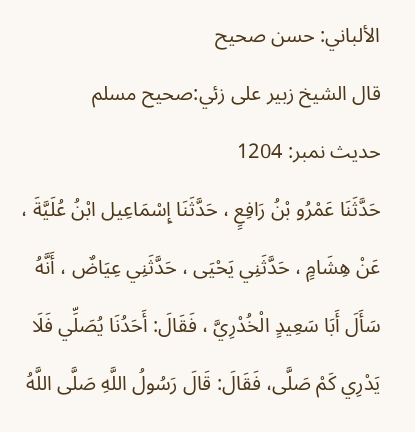الألباني: حسن صحيح
قال الشيخ زبير على زئي:صحيح مسلم
حدیث نمبر: 1204
حَدَّثَنَا عَمْرُو بْنُ رَافِعٍ ، حَدَّثَنَا إِسْمَاعِيل ابْنُ عُلَيَّةَ ، عَنْ هِشَامٍ ، حَدَّثَنِي يَحْيَى ، حَدَّثَنِي عِيَاضٌ ، أَنَّهُ سَأَلَ أَبَا سَعِيدٍ الْخُدْرِيَّ ، فَقَالَ: أَحَدُنَا يُصَلِّي فَلَا يَدْرِي كَمْ صَلَّى، فَقَالَ: قَالَ رَسُولُ اللَّهِ صَلَّى اللَّهُ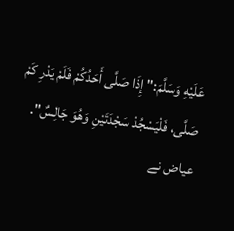عَلَيْهِ وَسَلَّمَ:" إِذَا صَلَّى أَحَدُكُمْ فَلَمْ يَدْرِ كَمْ صَلَّى، فَلْيَسْجُدْ سَجْدَتَيْنِ وَهُوَ جَالِسٌ".
عیاض نے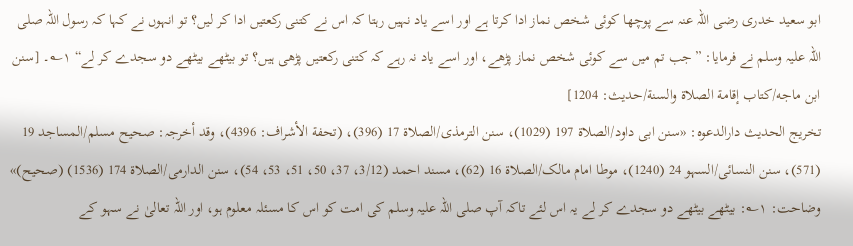ابو سعید خدری رضی اللہ عنہ سے پوچھا کوئی شخص نماز ادا کرتا ہے اور اسے یاد نہیں رہتا کہ اس نے کتنی رکعتیں ادا کر لیں؟ تو انہوں نے کہا کہ رسول اللہ صلی اللہ علیہ وسلم نے فرمایا: ”جب تم میں سے کوئی شخص نماز پڑھے، اور اسے یاد نہ رہے کہ کتنی رکعتیں پڑھی ہیں؟ تو بیٹھے بیٹھے دو سجدے کر لے“ ۱؎۔ [سنن ابن ماجه/كتاب إقامة الصلاة والسنة/حدیث: 1204]
تخریج الحدیث دارالدعوہ: «سنن ابی داود/الصلاة 197 (1029)، سنن الترمذی/الصلاة 17 (396)، (تحفة الأشراف: 4396)، وقد أخرجہ: صحیح مسلم/المساجد 19 (571)، سنن النسائی/السہو 24 (1240)، موطا امام مالک/الصلاة 16 (62)، مسند احمد (3/12، 37، 50، 51، 53، 54)، سنن الدارمی/الصلاة 174 (1536) (صحیح)»
وضاحت: ۱؎: بیٹھے بیٹھے دو سجدے کر لے یہ اس لئے تاکہ آپ صلی اللہ علیہ وسلم کی امت کو اس کا مسئلہ معلوم ہو، اور اللہ تعالیٰ نے سہو کے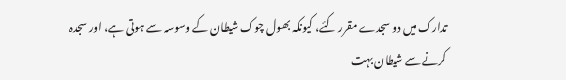تدارک میں دو سجدے مقرر کئے، کیونکہ بھول چوک شیطان کے وسوسہ سے ہوتی ہے، اور سجدہ کرنے سے شیطان بہت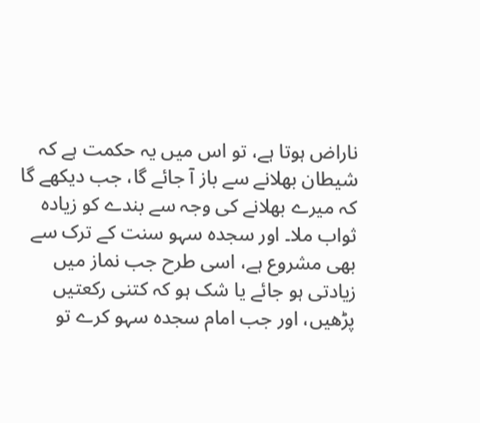ناراض ہوتا ہے، تو اس میں یہ حکمت ہے کہ شیطان بھلانے سے باز آ جائے گا، جب دیکھے گا کہ میرے بھلانے کی وجہ سے بندے کو زیادہ ثواب ملا۔ اور سجدہ سہو سنت کے ترک سے بھی مشروع ہے، اسی طرح جب نماز میں زیادتی ہو جائے یا شک ہو کہ کتنی رکعتیں پڑھیں، اور جب امام سجدہ سہو کرے تو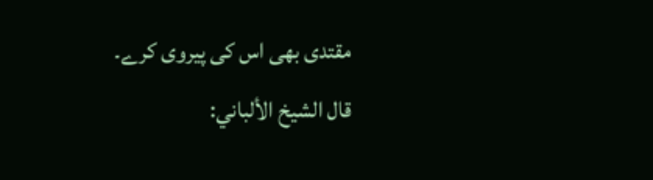مقتدی بھی اس کی پیروی کرے۔
قال الشيخ الألباني: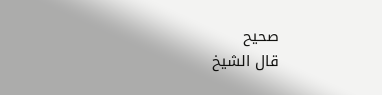صحيح
قال الشيخ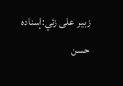زبير على زئي:إسناده حسن